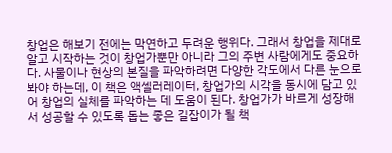창업은 해보기 전에는 막연하고 두려운 행위다. 그래서 창업을 제대로 알고 시작하는 것이 창업가뿐만 아니라 그의 주변 사람에게도 중요하다. 사물이나 현상의 본질을 파악하려면 다양한 각도에서 다른 눈으로
봐야 하는데, 이 책은 액셀러레이터, 창업가의 시각을 동시에 담고 있어 창업의 실체를 파악하는 데 도움이 된다. 창업가가 바르게 성장해서 성공할 수 있도록 돕는 좋은 길잡이가 될 책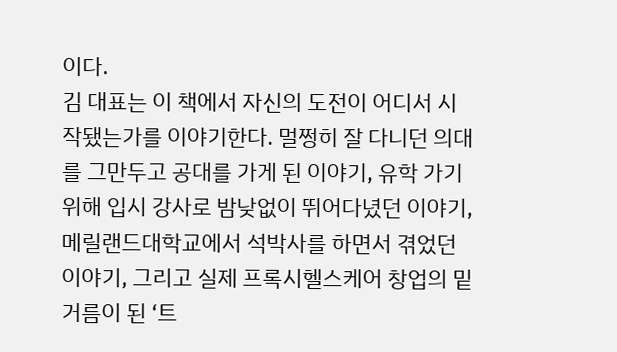이다.
김 대표는 이 책에서 자신의 도전이 어디서 시작됐는가를 이야기한다. 멀쩡히 잘 다니던 의대를 그만두고 공대를 가게 된 이야기, 유학 가기 위해 입시 강사로 밤낮없이 뛰어다녔던 이야기, 메릴랜드대학교에서 석박사를 하면서 겪었던 이야기, 그리고 실제 프록시헬스케어 창업의 밑거름이 된 ‘트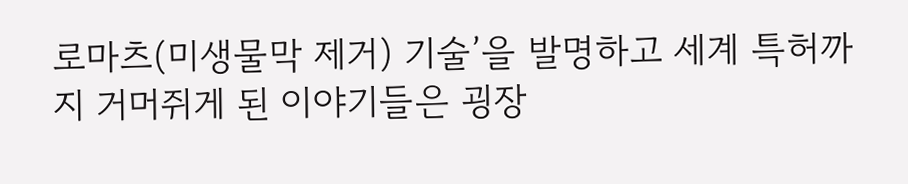로마츠(미생물막 제거) 기술’을 발명하고 세계 특허까지 거머쥐게 된 이야기들은 굉장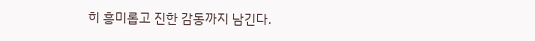히 흥미롭고 진한 감동까지 남긴다.